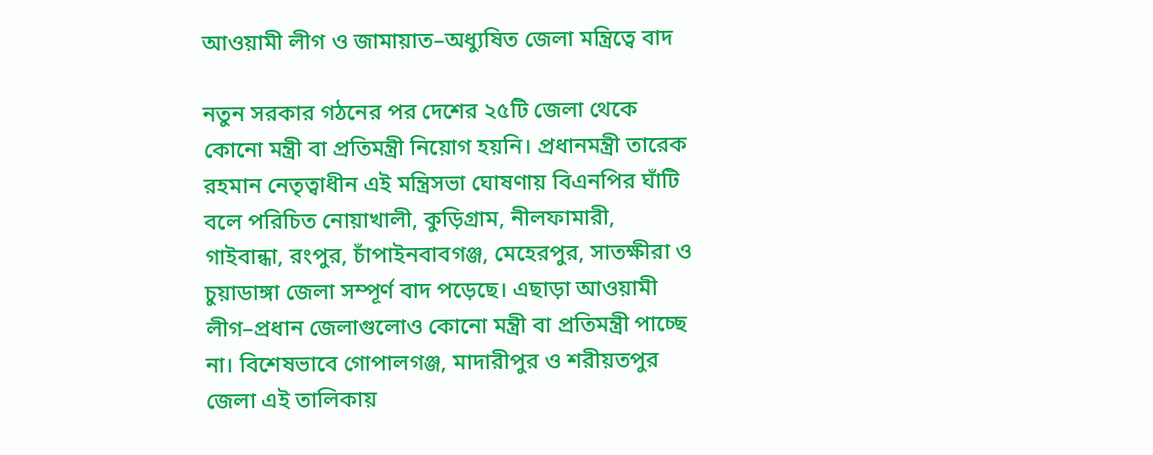আওয়ামী লীগ ও জামায়াত–অধ্যুষিত জেলা মন্ত্রিত্বে বাদ

নতুন সরকার গঠনের পর দেশের ২৫টি জেলা থেকে কোনো মন্ত্রী বা প্রতিমন্ত্রী নিয়োগ হয়নি। প্রধানমন্ত্রী তারেক রহমান নেতৃত্বাধীন এই মন্ত্রিসভা ঘোষণায় বিএনপির ঘাঁটি বলে পরিচিত নোয়াখালী, কুড়িগ্রাম, নীলফামারী, গাইবান্ধা, রংপুর, চাঁপাইনবাবগঞ্জ, মেহেরপুর, সাতক্ষীরা ও চুয়াডাঙ্গা জেলা সম্পূর্ণ বাদ পড়েছে। এছাড়া আওয়ামী লীগ–প্রধান জেলাগুলোও কোনো মন্ত্রী বা প্রতিমন্ত্রী পাচ্ছে না। বিশেষভাবে গোপালগঞ্জ, মাদারীপুর ও শরীয়তপুর জেলা এই তালিকায়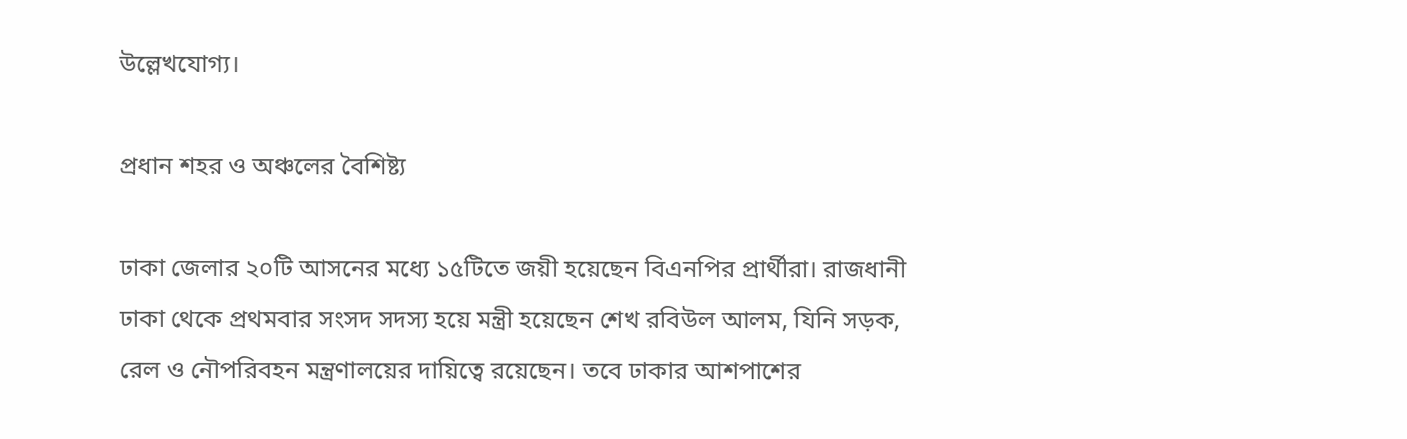উল্লেখযোগ্য।

প্রধান শহর ও অঞ্চলের বৈশিষ্ট্য

ঢাকা জেলার ২০টি আসনের মধ্যে ১৫টিতে জয়ী হয়েছেন বিএনপির প্রার্থীরা। রাজধানী ঢাকা থেকে প্রথমবার সংসদ সদস্য হয়ে মন্ত্রী হয়েছেন শেখ রবিউল আলম, যিনি সড়ক, রেল ও নৌপরিবহন মন্ত্রণালয়ের দায়িত্বে রয়েছেন। তবে ঢাকার আশপাশের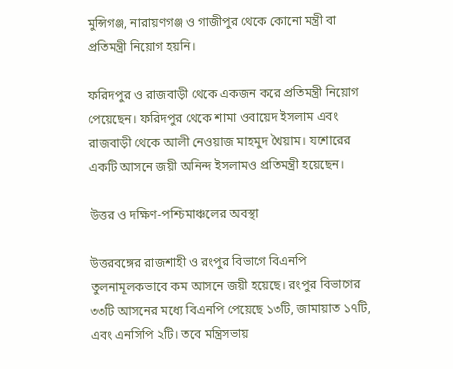মুন্সিগঞ্জ, নারায়ণগঞ্জ ও গাজীপুর থেকে কোনো মন্ত্রী বা প্রতিমন্ত্রী নিয়োগ হয়নি।

ফরিদপুর ও রাজবাড়ী থেকে একজন করে প্রতিমন্ত্রী নিয়োগ পেয়েছেন। ফরিদপুর থেকে শামা ওবায়েদ ইসলাম এবং রাজবাড়ী থেকে আলী নেওয়াজ মাহমুদ খৈয়াম। যশোরের একটি আসনে জয়ী অনিন্দ ইসলামও প্রতিমন্ত্রী হয়েছেন।

উত্তর ও দক্ষিণ-পশ্চিমাঞ্চলের অবস্থা

উত্তরবঙ্গের রাজশাহী ও রংপুর বিভাগে বিএনপি তুলনামূলকভাবে কম আসনে জয়ী হয়েছে। রংপুর বিভাগের ৩৩টি আসনের মধ্যে বিএনপি পেয়েছে ১৩টি, জামায়াত ১৭টি, এবং এনসিপি ২টি। তবে মন্ত্রিসভায়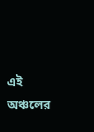এই অঞ্চলের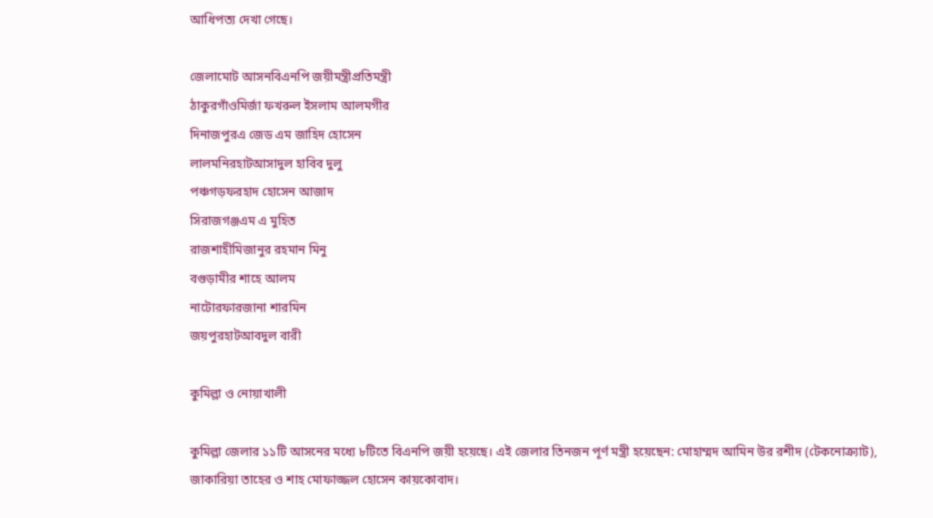আধিপত্য দেখা গেছে।

জেলামোট আসনবিএনপি জয়ীমন্ত্রীপ্রতিমন্ত্রী
ঠাকুরগাঁওমির্জা ফখরুল ইসলাম আলমগীর
দিনাজপুরএ জেড এম জাহিদ হোসেন
লালমনিরহাটআসাদুল হাবিব দুলু
পঞ্চগড়ফরহাদ হোসেন আজাদ
সিরাজগঞ্জএম এ মুহিত
রাজশাহীমিজানুর রহমান মিনু
বগুড়ামীর শাহে আলম
নাটোরফারজানা শারমিন
জয়পুরহাটআবদুল বারী

কুমিল্লা ও নোয়াখালী

কুমিল্লা জেলার ১১টি আসনের মধ্যে ৮টিতে বিএনপি জয়ী হয়েছে। এই জেলার তিনজন পূর্ণ মন্ত্রী হয়েছেন: মোহাম্মদ আমিন উর রশীদ (টেকনোক্র্যাট), জাকারিয়া তাহের ও শাহ মোফাজ্জল হোসেন কায়কোবাদ।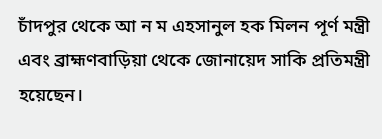চাঁদপুর থেকে আ ন ম এহসানুল হক মিলন পূর্ণ মন্ত্রী এবং ব্রাহ্মণবাড়িয়া থেকে জোনায়েদ সাকি প্রতিমন্ত্রী হয়েছেন।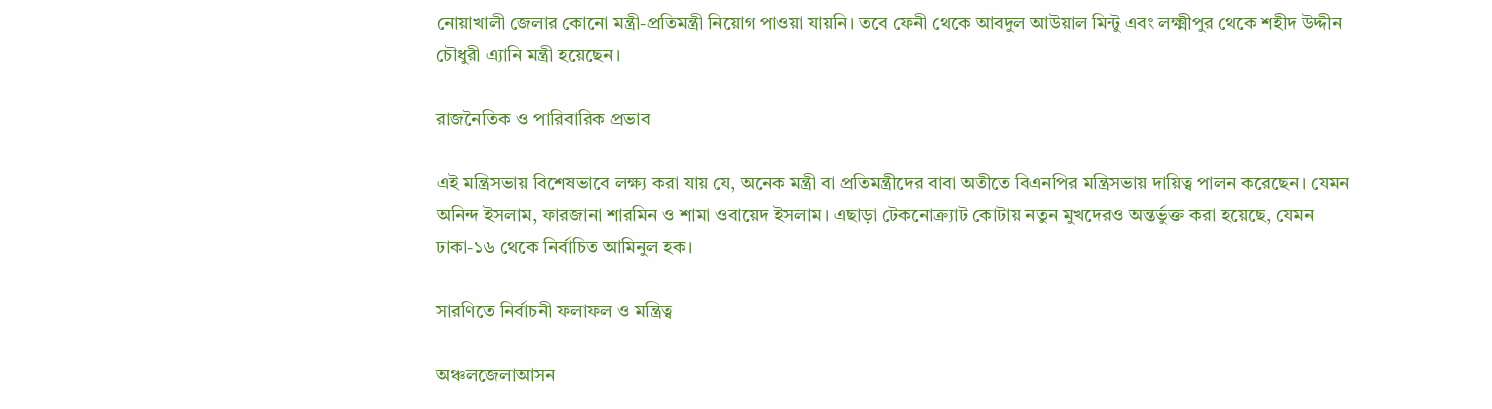নোয়াখালী জেলার কোনো মন্ত্রী-প্রতিমন্ত্রী নিয়োগ পাওয়া যায়নি। তবে ফেনী থেকে আবদুল আউয়াল মিন্টু এবং লক্ষ্মীপুর থেকে শহীদ উদ্দীন চৌধুরী এ্যানি মন্ত্রী হয়েছেন।

রাজনৈতিক ও পারিবারিক প্রভাব

এই মন্ত্রিসভায় বিশেষভাবে লক্ষ্য করা যায় যে, অনেক মন্ত্রী বা প্রতিমন্ত্রীদের বাবা অতীতে বিএনপির মন্ত্রিসভায় দায়িত্ব পালন করেছেন। যেমন অনিন্দ ইসলাম, ফারজানা শারমিন ও শামা ওবায়েদ ইসলাম। এছাড়া টেকনোক্র্যাট কোটায় নতুন মুখদেরও অন্তর্ভুক্ত করা হয়েছে, যেমন ঢাকা-১৬ থেকে নির্বাচিত আমিনুল হক।

সারণিতে নির্বাচনী ফলাফল ও মন্ত্রিত্ব

অঞ্চলজেলাআসন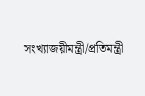সংখ্যাজয়ীমন্ত্রী/প্রতিমন্ত্রী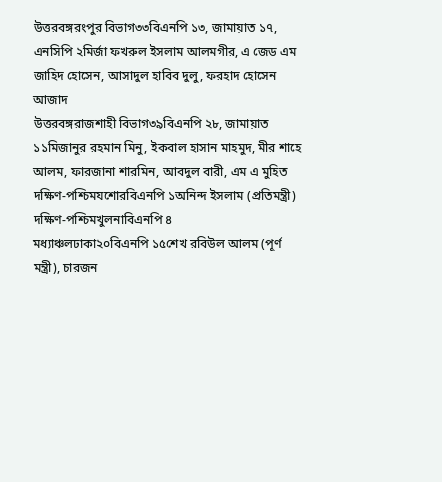উত্তরবঙ্গরংপুর বিভাগ৩৩বিএনপি ১৩, জামায়াত ১৭, এনসিপি ২মির্জা ফখরুল ইসলাম আলমগীর, এ জেড এম জাহিদ হোসেন, আসাদুল হাবিব দুলু, ফরহাদ হোসেন আজাদ
উত্তরবঙ্গরাজশাহী বিভাগ৩৯বিএনপি ২৮, জামায়াত ১১মিজানুর রহমান মিনু, ইকবাল হাসান মাহমুদ, মীর শাহে আলম, ফারজানা শারমিন, আবদুল বারী, এম এ মুহিত
দক্ষিণ-পশ্চিমযশোরবিএনপি ১অনিন্দ ইসলাম (প্রতিমন্ত্রী)
দক্ষিণ-পশ্চিমখুলনাবিএনপি ৪
মধ্যাঞ্চলঢাকা২০বিএনপি ১৫শেখ রবিউল আলম (পূর্ণ মন্ত্রী), চারজন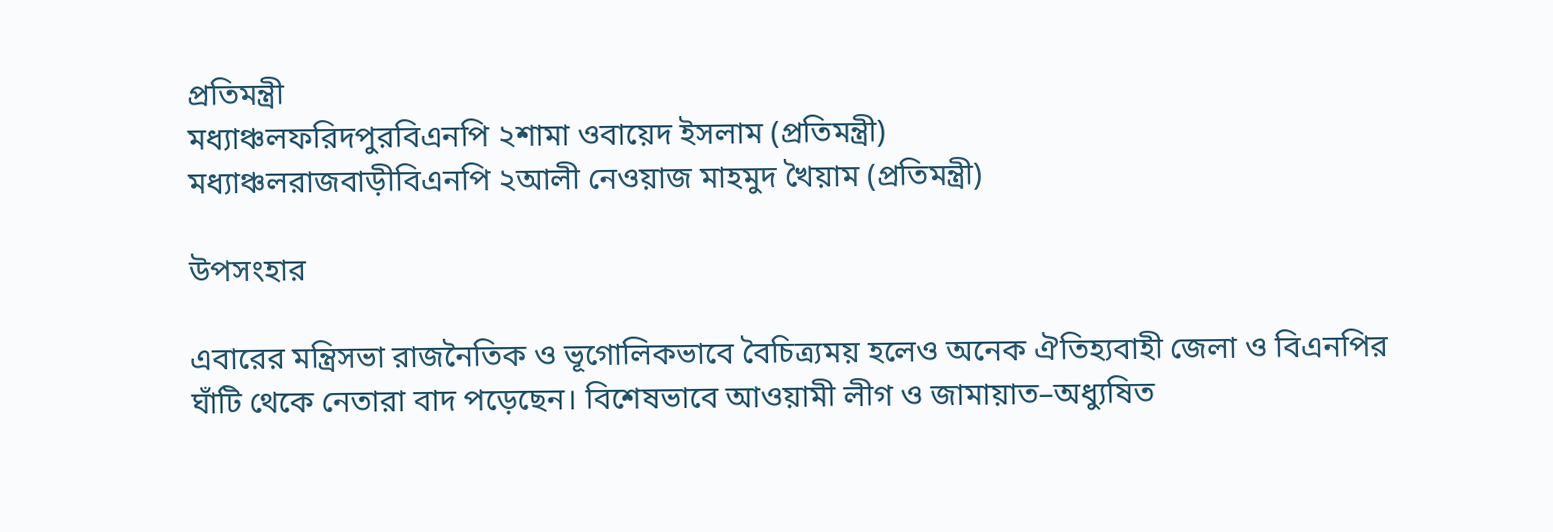প্রতিমন্ত্রী
মধ্যাঞ্চলফরিদপুরবিএনপি ২শামা ওবায়েদ ইসলাম (প্রতিমন্ত্রী)
মধ্যাঞ্চলরাজবাড়ীবিএনপি ২আলী নেওয়াজ মাহমুদ খৈয়াম (প্রতিমন্ত্রী)

উপসংহার

এবারের মন্ত্রিসভা রাজনৈতিক ও ভূগোলিকভাবে বৈচিত্র্যময় হলেও অনেক ঐতিহ্যবাহী জেলা ও বিএনপির ঘাঁটি থেকে নেতারা বাদ পড়েছেন। বিশেষভাবে আওয়ামী লীগ ও জামায়াত–অধ্যুষিত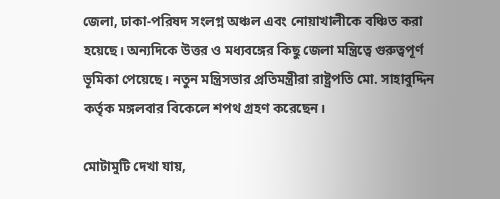জেলা, ঢাকা-পরিষদ সংলগ্ন অঞ্চল এবং নোয়াখালীকে বঞ্চিত করা হয়েছে। অন্যদিকে উত্তর ও মধ্যবঙ্গের কিছু জেলা মন্ত্রিত্বে গুরুত্বপূর্ণ ভূমিকা পেয়েছে। নতুন মন্ত্রিসভার প্রতিমন্ত্রীরা রাষ্ট্রপতি মো. সাহাবুদ্দিন কর্তৃক মঙ্গলবার বিকেলে শপথ গ্রহণ করেছেন।

মোটামুটি দেখা যায়,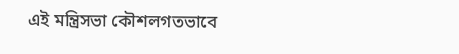এই মন্ত্রিসভা কৌশলগতভাবে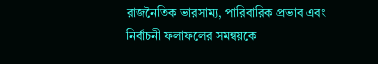রাজনৈতিক ভারসাম্য, পারিবারিক প্রভাব এবং নির্বাচনী ফলাফলের সমন্বয়কে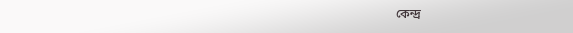কেন্দ্র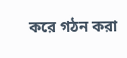করে গঠন করা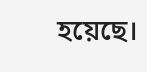হয়েছে।